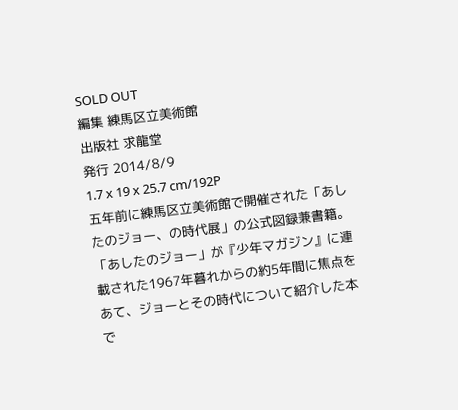SOLD OUT
編集 練馬区立美術館
出版社 求龍堂
発行 2014/8/9
1.7 x 19 x 25.7 cm/192P
五年前に練馬区立美術館で開催された「あしたのジョー、の時代展」の公式図録兼書籍。
「あしたのジョー」が『少年マガジン』に連載された1967年暮れからの約5年間に焦点をあて、ジョーとその時代について紹介した本で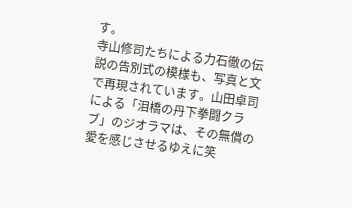す。
寺山修司たちによる力石徹の伝説の告別式の模様も、写真と文で再現されています。山田卓司による「泪橋の丹下拳闘クラブ」のジオラマは、その無償の愛を感じさせるゆえに笑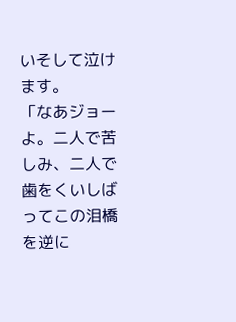いそして泣けます。
「なあジョーよ。二人で苦しみ、二人で歯をくいしばってこの泪橋を逆に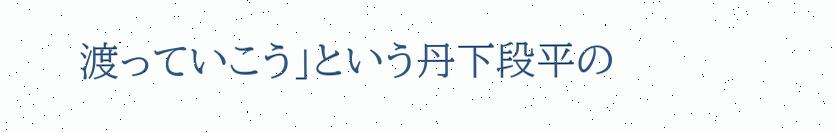渡っていこう」という丹下段平の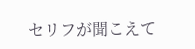セリフが聞こえて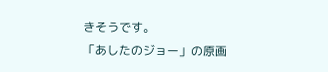きそうです。
「あしたのジョー」の原画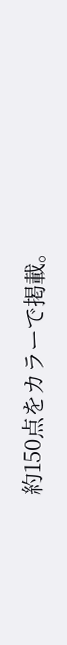約150点をカラーで掲載。